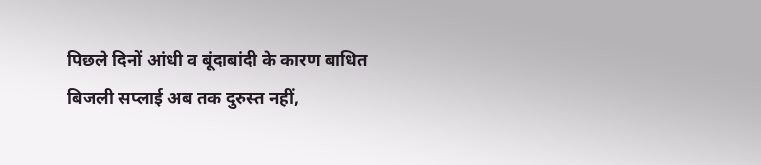पिछले दिनों आंधी व बूंदाबांदी के कारण बाधित बिजली सप्लाई अब तक दुरुस्त नहीं,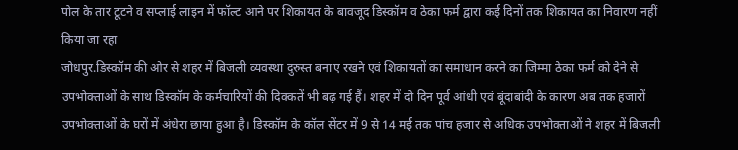पोल के तार टूटने व सप्लाई लाइन में फॉल्ट आने पर शिकायत के बावजूद डिस्कॉम व ठेका फर्म द्वारा कई दिनों तक शिकायत का निवारण नहीं किया जा रहा
जोधपुर.डिस्कॉम की ओर से शहर में बिजली व्यवस्था दुरुस्त बनाए रखने एवं शिकायतों का समाधान करने का जिम्मा ठेका फर्म को देने से उपभोक्ताओं के साथ डिस्कॉम के कर्मचारियों की दिक्कतें भी बढ़ गई हैं। शहर में दो दिन पूर्व आंधी एवं बूंदाबांदी के कारण अब तक हजारों उपभोक्ताओं के घरों में अंधेरा छाया हुआ है। डिस्कॉम के कॉल सेंटर में 9 से 14 मई तक पांच हजार से अधिक उपभोक्ताओं ने शहर में बिजली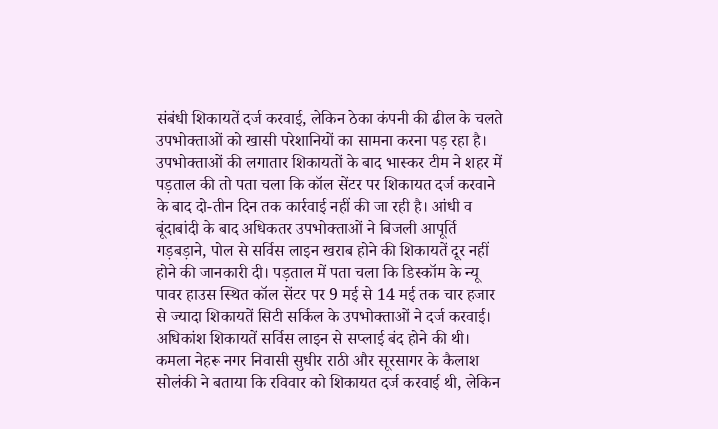संबंधी शिकायतें दर्ज करवाई, लेकिन ठेका कंपनी की ढील के चलते उपभोक्ताओं को खासी परेशानियों का सामना करना पड़ रहा है।
उपभोक्ताओं की लगातार शिकायतों के बाद भास्कर टीम ने शहर में पड़ताल की तो पता चला कि कॉल सेंटर पर शिकायत दर्ज करवाने के बाद दो-तीन दिन तक कार्रवाई नहीं की जा रही है। आंधी व बूंदाबांदी के बाद अधिकतर उपभोक्ताओं ने बिजली आपूर्ति गड़बड़ाने, पोल से सर्विस लाइन खराब होने की शिकायतें दूर नहीं होने की जानकारी दी। पड़ताल में पता चला कि डिस्कॉम के न्यू पावर हाउस स्थित कॉल सेंटर पर 9 मई से 14 मई तक चार हजार से ज्यादा शिकायतें सिटी सर्किल के उपभोक्ताओं ने दर्ज करवाई। अधिकांश शिकायतें सर्विस लाइन से सप्लाई बंद होने की थी।
कमला नेहरू नगर निवासी सुधीर राठी और सूरसागर के कैलाश सोलंकी ने बताया कि रविवार को शिकायत दर्ज करवाई थी, लेकिन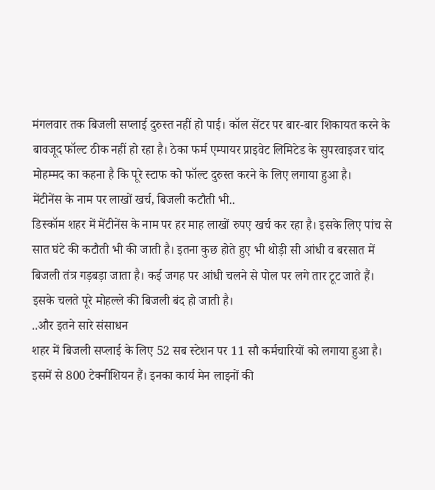मंगलवार तक बिजली सप्लाई दुरुस्त नहीं हो पाई। कॉल सेंटर पर बार-बार शिकायत करने के बावजूद फॉल्ट ठीक नहीं हो रहा है। ठेका फर्म एम्पायर प्राइवेट लिमिटेड के सुपरवाइजर चांद मोहम्मद का कहना है कि पूरे स्टाफ को फॉल्ट दुरुस्त करने के लिए लगाया हुआ है।
मेंटीनेंस के नाम पर लाखों खर्च, बिजली कटौती भी..
डिस्कॉम शहर में मेंटीनेंस के नाम पर हर माह लाखों रुपए खर्च कर रहा है। इसके लिए पांच से सात घंटे की कटौती भी की जाती है। इतना कुछ होते हुए भी थोड़ी सी आंधी व बरसात में बिजली तंत्र गड़बड़ा जाता है। कई जगह पर आंधी चलने से पोल पर लगे तार टूट जाते हैं। इसके चलते पूरे मोहल्ले की बिजली बंद हो जाती है।
..और इतने सारे संसाधन
शहर में बिजली सप्लाई के लिए 52 सब स्टेशन पर 11 सौ कर्मचारियों को लगाया हुआ है। इसमें से 800 टेक्नीशियन हैं। इनका कार्य मेन लाइनों की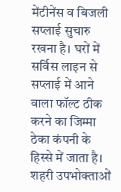मेंटीनेंस व बिजली सप्लाई सुचारु रखना है। घरों में सर्विस लाइन से सप्लाई में आने वाला फॉल्ट ठीक करने का जिम्मा ठेका कंपनी के हिस्से में जाता है। शहरी उपभोक्ताओं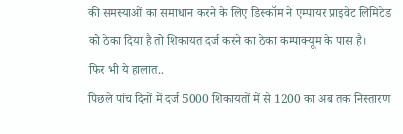की समस्याओं का समाधान करने के लिए डिस्कॉम ने एम्पायर प्राइवेट लिमिटेड को ठेका दिया है तो शिकायत दर्ज करने का ठेका कम्पाक्यूम के पास है।
फिर भी ये हालात..
पिछले पांच दिनों में दर्ज 5000 शिकायतों में से 1200 का अब तक निस्तारण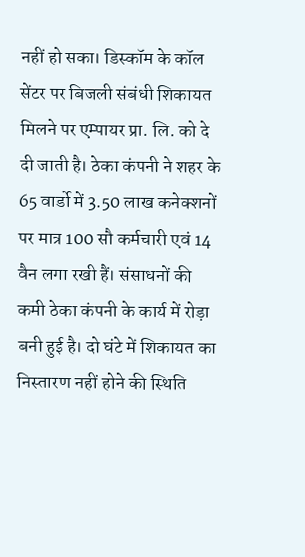नहीं हो सका। डिस्कॉम के कॉल सेंटर पर बिजली संबंधी शिकायत मिलने पर एम्पायर प्रा. लि. को दे दी जाती है। ठेका कंपनी ने शहर के 65 वार्डो में 3.50 लाख कनेक्शनों पर मात्र 100 सौ कर्मचारी एवं 14 वैन लगा रखी हैं। संसाधनों की कमी ठेका कंपनी के कार्य में रोड़ा बनी हुई है। दो घंटे में शिकायत का निस्तारण नहीं होने की स्थिति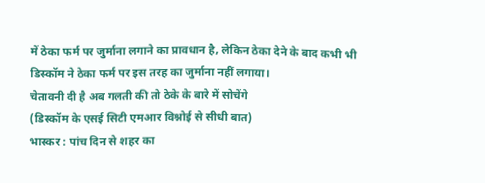में ठेका फर्म पर जुर्माना लगाने का प्रावधान है, लेकिन ठेका देने के बाद कभी भी डिस्कॉम ने ठेका फर्म पर इस तरह का जुर्माना नहीं लगाया।
चेतावनी दी है अब गलती की तो ठेके के बारे में सोचेंगे
(डिस्कॉम के एसई सिटी एमआर विश्नोई से सीधी बात)
भास्कर : पांच दिन से शहर का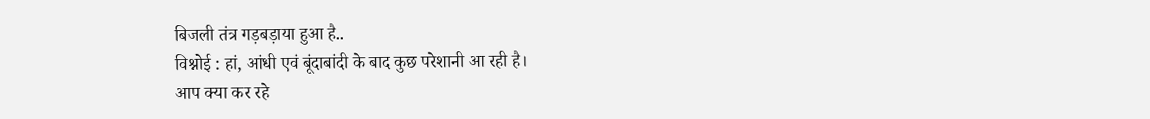बिजली तंत्र गड़बड़ाया हुआ है..
विश्नोई : हां, आंधी एवं बूंदाबांदी के बाद कुछ परेशानी आ रही है।
आप क्या कर रहे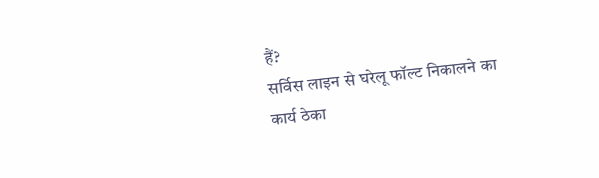हैं?
सर्विस लाइन से घरेलू फॉल्ट निकालने का कार्य ठेका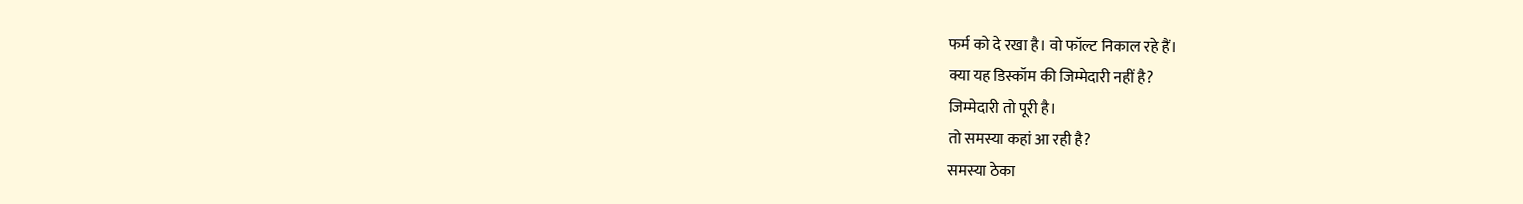फर्म को दे रखा है। वो फॉल्ट निकाल रहे हैं।
क्या यह डिस्कॉम की जिम्मेदारी नहीं है?
जिम्मेदारी तो पूरी है।
तो समस्या कहां आ रही है?
समस्या ठेका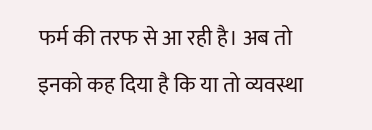फर्म की तरफ से आ रही है। अब तो इनको कह दिया है कि या तो व्यवस्था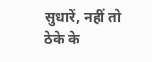सुधारें, नहीं तो ठेके के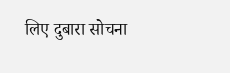लिए दुबारा सोचना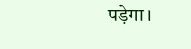पड़ेगा।